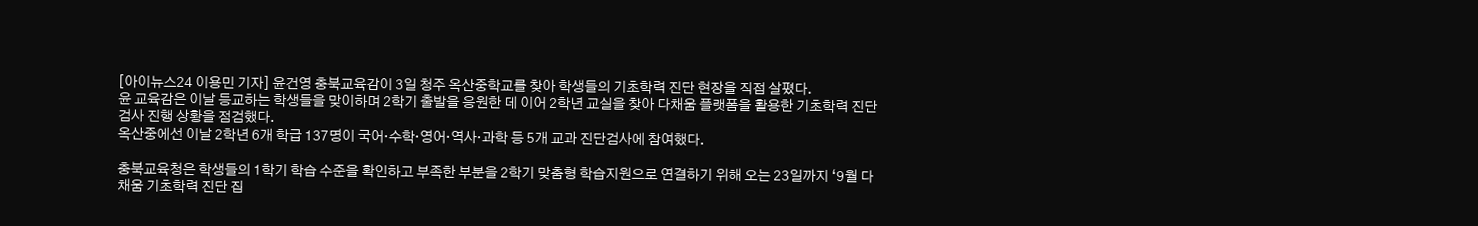[아이뉴스24 이용민 기자] 윤건영 충북교육감이 3일 청주 옥산중학교를 찾아 학생들의 기초학력 진단 현장을 직접 살폈다.
윤 교육감은 이날 등교하는 학생들을 맞이하며 2학기 출발을 응원한 데 이어 2학년 교실을 찾아 다채움 플랫폼을 활용한 기초학력 진단검사 진행 상황을 점검했다.
옥산중에선 이날 2학년 6개 학급 137명이 국어·수학·영어·역사·과학 등 5개 교과 진단검사에 참여했다.

충북교육청은 학생들의 1학기 학습 수준을 확인하고 부족한 부분을 2학기 맞춤형 학습지원으로 연결하기 위해 오는 23일까지 ‘9월 다채움 기초학력 진단 집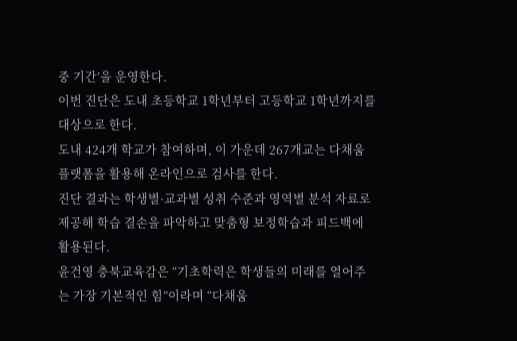중 기간’을 운영한다.
이번 진단은 도내 초등학교 1학년부터 고등학교 1학년까지를 대상으로 한다.
도내 424개 학교가 참여하며, 이 가운데 267개교는 다채움 플랫폼을 활용해 온라인으로 검사를 한다.
진단 결과는 학생별·교과별 성취 수준과 영역별 분석 자료로 제공해 학습 결손을 파악하고 맞춤형 보정학습과 피드백에 활용된다.
윤건영 충북교육감은 “기초학력은 학생들의 미래를 열어주는 가장 기본적인 힘”이라며 “다채움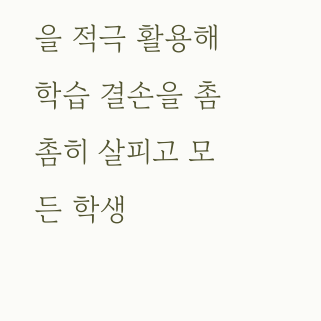을 적극 활용해 학습 결손을 촘촘히 살피고 모든 학생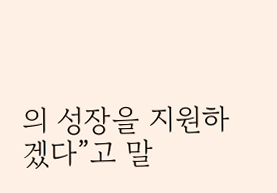의 성장을 지원하겠다”고 말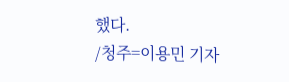했다.
/청주=이용민 기자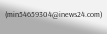(min54659304@inews24.com)